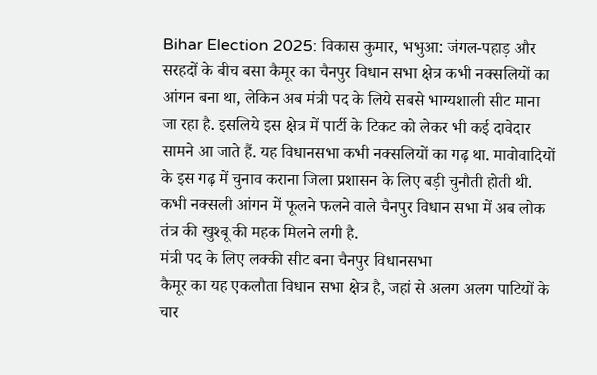Bihar Election 2025: विकास कुमार, भभुआ: जंगल-पहाड़ और सरहदों के बीच बसा कैमूर का चैनपुर विधान सभा क्षेत्र कभी नक्सलियों का आंगन बना था, लेकिन अब मंत्री पद के लिये सबसे भाग्यशाली सीट माना जा रहा है. इसलिये इस क्षेत्र में पार्टी के टिकट को लेकर भी कई दावेदार सामने आ जाते हैं. यह विधानसभा कभी नक्सलियों का गढ़ था. मावोवादियों के इस गढ़ में चुनाव कराना जिला प्रशासन के लिए बड़ी चुनौती होती थी. कभी नक्सली आंगन में फूलने फलने वाले चैनपुर विधान सभा में अब लोक तंत्र की खुश्बू की महक मिलने लगी है.
मंत्री पद के लिए लक्की सीट बना चैनपुर विधानसभा
कैमूर का यह एकलौता विधान सभा क्षेत्र है, जहां से अलग अलग पाटियों के चार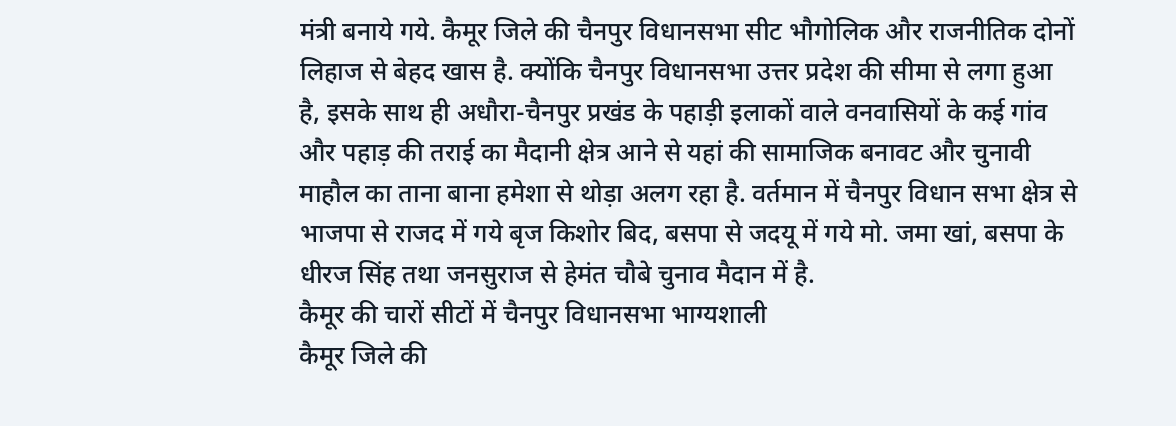मंत्री बनाये गये. कैमूर जिले की चैनपुर विधानसभा सीट भौगोलिक और राजनीतिक दोनों लिहाज से बेहद खास है. क्योंकि चैनपुर विधानसभा उत्तर प्रदेश की सीमा से लगा हुआ है, इसके साथ ही अधौरा-चैनपुर प्रखंड के पहाड़ी इलाकों वाले वनवासियों के कई गांव और पहाड़ की तराई का मैदानी क्षेत्र आने से यहां की सामाजिक बनावट और चुनावी माहौल का ताना बाना हमेशा से थोड़ा अलग रहा है. वर्तमान में चैनपुर विधान सभा क्षेत्र से भाजपा से राजद में गये बृज किशोर बिद, बसपा से जदयू में गये मो. जमा खां, बसपा के धीरज सिंह तथा जनसुराज से हेमंत चौबे चुनाव मैदान में है.
कैमूर की चारों सीटों में चैनपुर विधानसभा भाग्यशाली
कैमूर जिले की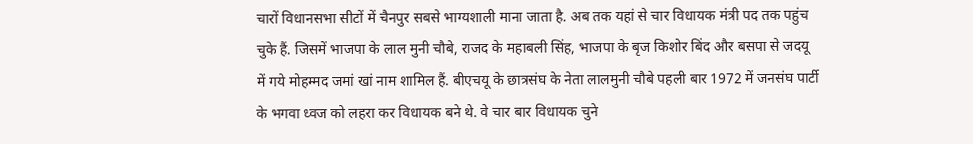चारों विधानसभा सीटों में चैनपुर सबसे भाग्यशाली माना जाता है. अब तक यहां से चार विधायक मंत्री पद तक पहुंच चुके हैं. जिसमें भाजपा के लाल मुनी चौबे, राजद के महाबली सिंह, भाजपा के बृज किशोर बिंद और बसपा से जदयू में गये मोहम्मद जमां खां नाम शामिल हैं. बीएचयू के छात्रसंघ के नेता लालमुनी चौबे पहली बार 1972 में जनसंघ पार्टी के भगवा ध्वज को लहरा कर विधायक बने थे. वे चार बार विधायक चुने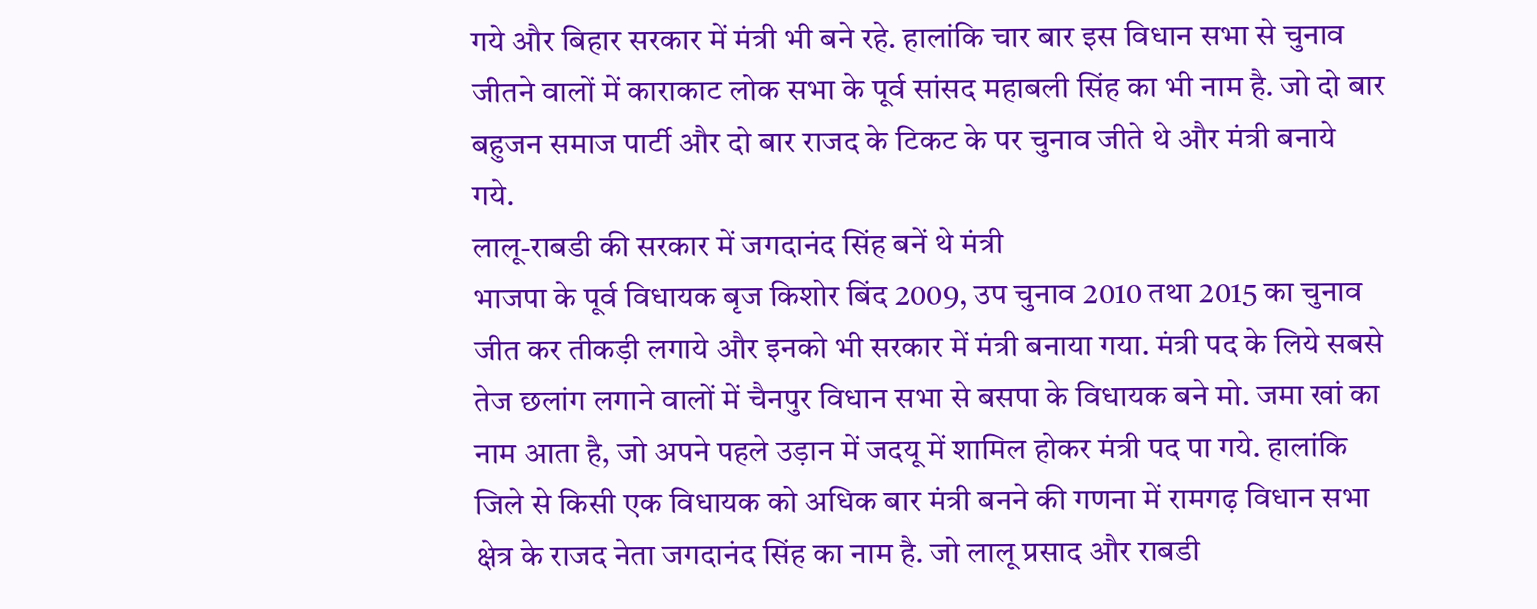गये और बिहार सरकार में मंत्री भी बने रहे. हालांकि चार बार इस विधान सभा से चुनाव जीतने वालों में काराकाट लोक सभा के पूर्व सांसद महाबली सिंह का भी नाम है. जो दो बार बहुजन समाज पार्टी और दो बार राजद के टिकट के पर चुनाव जीते थे और मंत्री बनाये गये.
लालू-राबडी की सरकार में जगदानंद सिंह बनें थे मंत्री
भाजपा के पूर्व विधायक बृज किशोर बिंद 2009, उप चुनाव 2010 तथा 2015 का चुनाव जीत कर तीकड़ी लगाये और इनको भी सरकार में मंत्री बनाया गया. मंत्री पद के लिये सबसे तेज छलांग लगाने वालों में चैनपुर विधान सभा से बसपा के विधायक बने मो. जमा खां का नाम आता है, जो अपने पहले उड़ान में जदयू में शामिल होकर मंत्री पद पा गये. हालांकि जिले से किसी एक विधायक को अधिक बार मंत्री बनने की गणना में रामगढ़ विधान सभा क्षेत्र के राजद नेता जगदानंद सिंह का नाम है. जो लालू प्रसाद और राबडी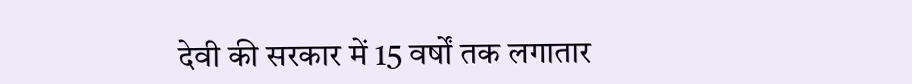देवी की सरकार में 15 वर्षों तक लगातार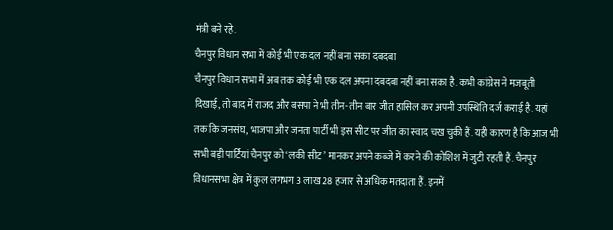मंत्री बने रहे.
चैनपुर विधान सभा में कोई भी एक दल नहीं बना सका दबदबा
चैनपुर विधान सभा में अब तक कोई भी एक दल अपना दबदबा नहीं बना सका है. कभी कांग्रेस ने मजबूती दिखाई, तो बाद में राजद और बसपा ने भी तीन-तीन बार जीत हासिल कर अपनी उपस्थिति दर्ज कराई है. यहां तक कि जनसंघ, भाजपा और जनता पार्टी भी इस सीट पर जीत का स्वाद चख चुकी हैं. यही कारण है कि आज भी सभी बड़ी पार्टियां चैनपुर को ‘लकी सीट’ मानकर अपने कब्जे में करने की कोशिश में जुटी रहती हैं. चैनपुर विधानसभा क्षेत्र में कुल लगभग 3 लाख 28 हजार से अधिक मतदाता हैं. इनमें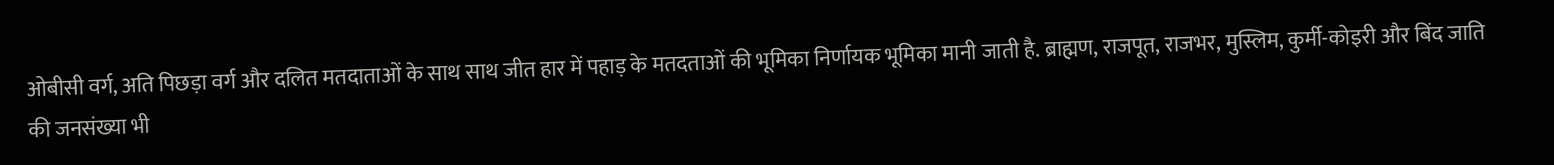ओबीसी वर्ग, अति पिछड़ा वर्ग और दलित मतदाताओं के साथ साथ जीत हार में पहाड़ के मतदताओं की भूमिका निर्णायक भूमिका मानी जाती है. ब्राह्मण, राजपूत, राजभर, मुस्लिम, कुर्मी-कोइरी और बिंद जाति की जनसंख्या भी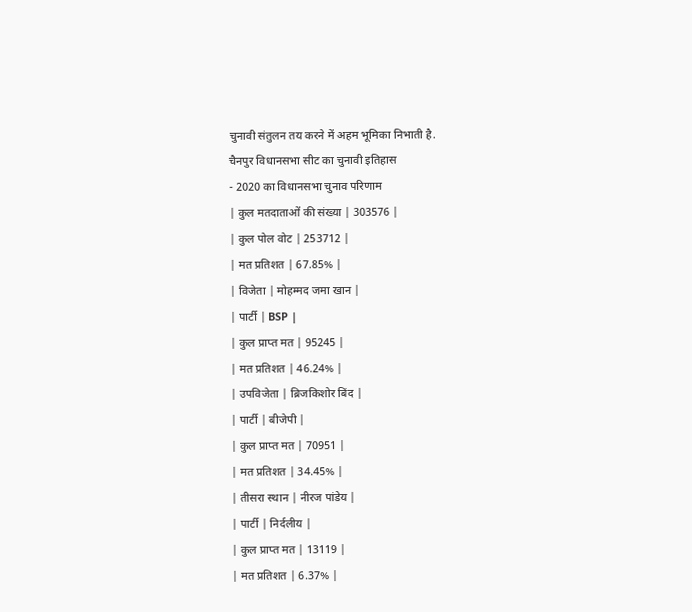चुनावी संतुलन तय करने में अहम भूमिका निभाती है.
चैनपुर विधानसभा सीट का चुनावी इतिहास
- 2020 का विधानसभा चुनाव परिणाम
| कुल मतदाताओं की संख्या | 303576 |
| कुल पोल वोट | 253712 |
| मत प्रतिशत | 67.85% |
| विजेता | मोहम्मद जमा खान |
| पार्टी | BSP |
| कुल प्राप्त मत | 95245 |
| मत प्रतिशत | 46.24% |
| उपविजेता | ब्रिजकिशोर बिंद |
| पार्टी | बीजेपी |
| कुल प्राप्त मत | 70951 |
| मत प्रतिशत | 34.45% |
| तीसरा स्थान | नीरज पांडेय |
| पार्टी | निर्दलीय |
| कुल प्राप्त मत | 13119 |
| मत प्रतिशत | 6.37% |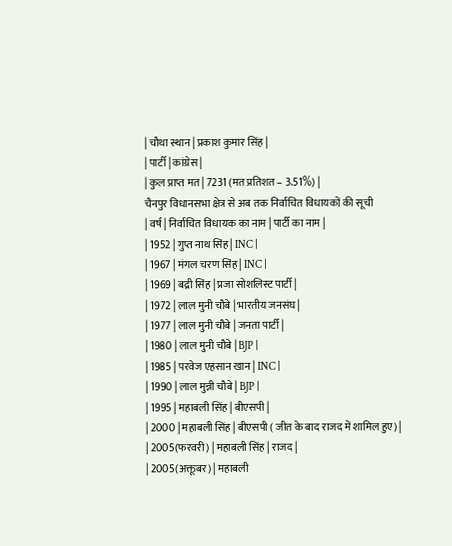| चौथा स्थान | प्रकाश कुमार सिंह |
| पार्टी | कांग्रेस |
| कुल प्राप्त मत | 7231 (मत प्रतिशत – 3.51%) |
चैनपुर विधानसभा क्षेत्र से अब तक निर्वाचित विधायकों की सूची
| वर्ष | निर्वाचित विधायक का नाम | पार्टी का नाम |
| 1952 | गुप्त नाथ सिंह | INC |
| 1967 | मंगल चरण सिंह | INC |
| 1969 | बद्री सिंह | प्रजा सोशलिस्ट पार्टी |
| 1972 | लाल मुनी चौबे | भारतीय जनसंघ |
| 1977 | लाल मुनी चौबे | जनता पार्टी |
| 1980 | लाल मुनी चौबे | BJP |
| 1985 | परवेज एहसान खान | INC |
| 1990 | लाल मुन्नी चौबे | BJP |
| 1995 | महाबली सिंह | बीएसपी |
| 2000 | महाबली सिंह | बीएसपी ( जीत के बाद राजद में शामिल हुए) |
| 2005(फरवरी) | महाबली सिंह | राजद |
| 2005(अक्तूबर) | महाबली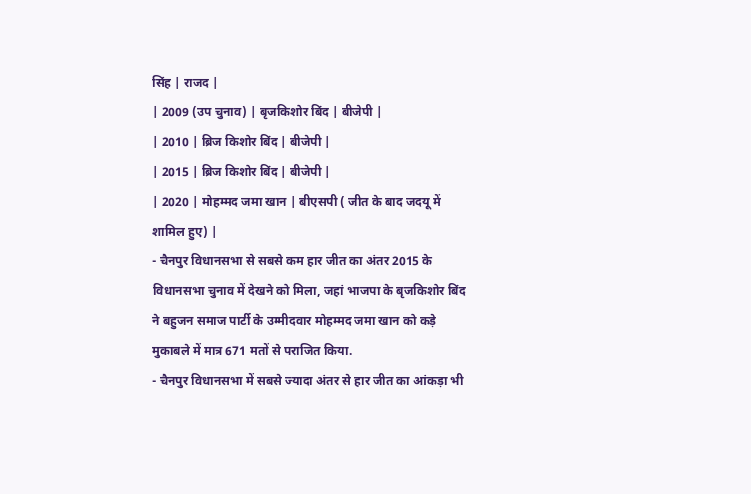सिंह | राजद |
| 2009 (उप चुनाव) | बृजकिशोर बिंद | बीजेपी |
| 2010 | ब्रिज किशोर बिंद | बीजेपी |
| 2015 | ब्रिज किशोर बिंद | बीजेपी |
| 2020 | मोहम्मद जमा खान | बीएसपी ( जीत के बाद जदयू में शामिल हुए) |
- चैनपुर विधानसभा से सबसे कम हार जीत का अंतर 2015 के विधानसभा चुनाव में देखने को मिला, जहां भाजपा के बृजकिशोर बिंद ने बहुजन समाज पार्टी के उम्मीदवार मोहम्मद जमा खान को कड़े मुकाबले में मात्र 671 मतों से पराजित किया.
- चैनपुर विधानसभा में सबसे ज्यादा अंतर से हार जीत का आंकड़ा भी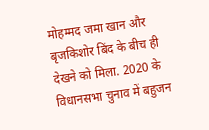मोहम्मद जमा खान और बृजकिशोर बिंद के बीच ही देखने को मिला. 2020 के विधानसभा चुनाव में बहुजन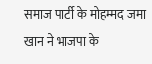समाज पार्टी के मोहम्मद जमा खान ने भाजपा के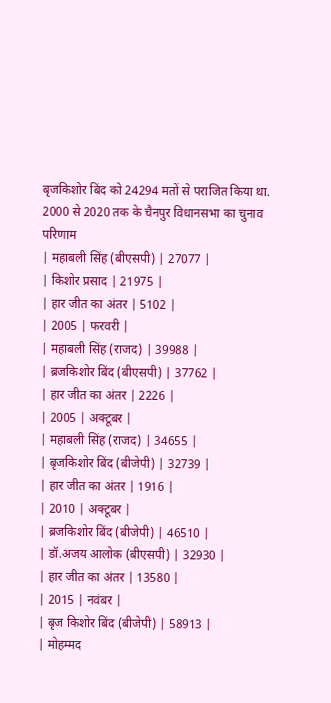बृजकिशोर बिंद को 24294 मतों से पराजित किया था.
2000 से 2020 तक के चैनपुर विधानसभा का चुनाव परिणाम
| महाबली सिंह (बीएसपी) | 27077 |
| किशोर प्रसाद | 21975 |
| हार जीत का अंतर | 5102 |
| 2005 | फरवरी |
| महाबली सिंह (राजद) | 39988 |
| ब्रजकिशोर बिंद (बीएसपी) | 37762 |
| हार जीत का अंतर | 2226 |
| 2005 | अक्टूबर |
| महाबली सिंह (राजद) | 34655 |
| बृजकिशोर बिंद (बीजेपी) | 32739 |
| हार जीत का अंतर | 1916 |
| 2010 | अक्टूबर |
| ब्रजकिशोर बिंद (बीजेपी) | 46510 |
| डॉ.अजय आलोक (बीएसपी) | 32930 |
| हार जीत का अंतर | 13580 |
| 2015 | नवंबर |
| बृज किशोर बिंद (बीजेपी) | 58913 |
| मोहम्मद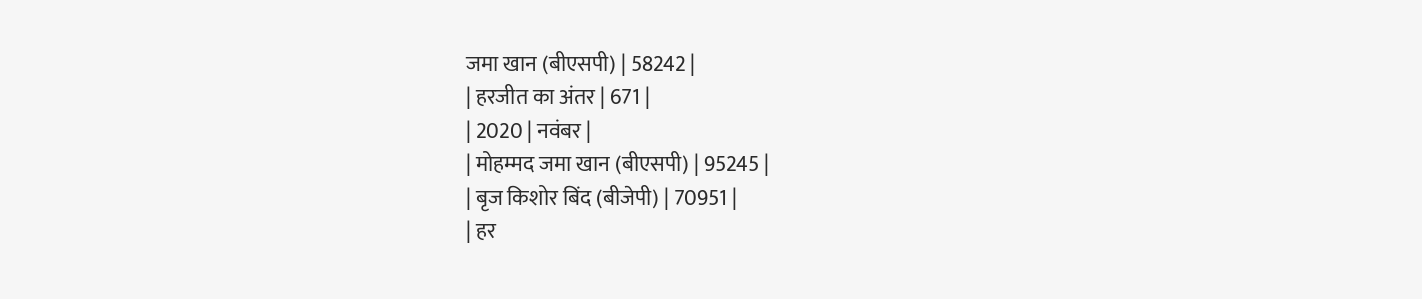जमा खान (बीएसपी) | 58242 |
| हरजीत का अंतर | 671 |
| 2020 | नवंबर |
| मोहम्मद जमा खान (बीएसपी) | 95245 |
| बृज किशोर बिंद (बीजेपी) | 70951 |
| हर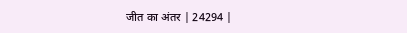जीत का अंतर | 24294 |